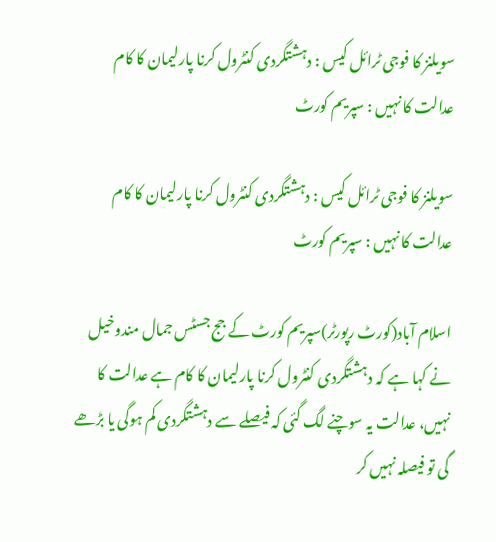سویلنز کا فوجی ٹرائل کیس : دہشتگردی کنٹرول کرنا پارلیمان کا کام عدالت کا نہیں : سپریم کورٹ

سویلنز کا فوجی ٹرائل کیس : دہشتگردی کنٹرول کرنا پارلیمان کا کام عدالت کا نہیں : سپریم کورٹ

اسلام آباد(کورٹ رپورٹر)سپریم کورٹ کے جج جسٹس جمال مندوخیل نے کہا ہے کہ دہشتگردی کنٹرول کرنا پارلیمان کا کام ہے عدالت کا نہیں، عدالت یہ سوچنے لگ گئی کہ فیصلے سے دہشتگردی کم ہوگی یا بڑھے گی تو فیصلہ نہیں کر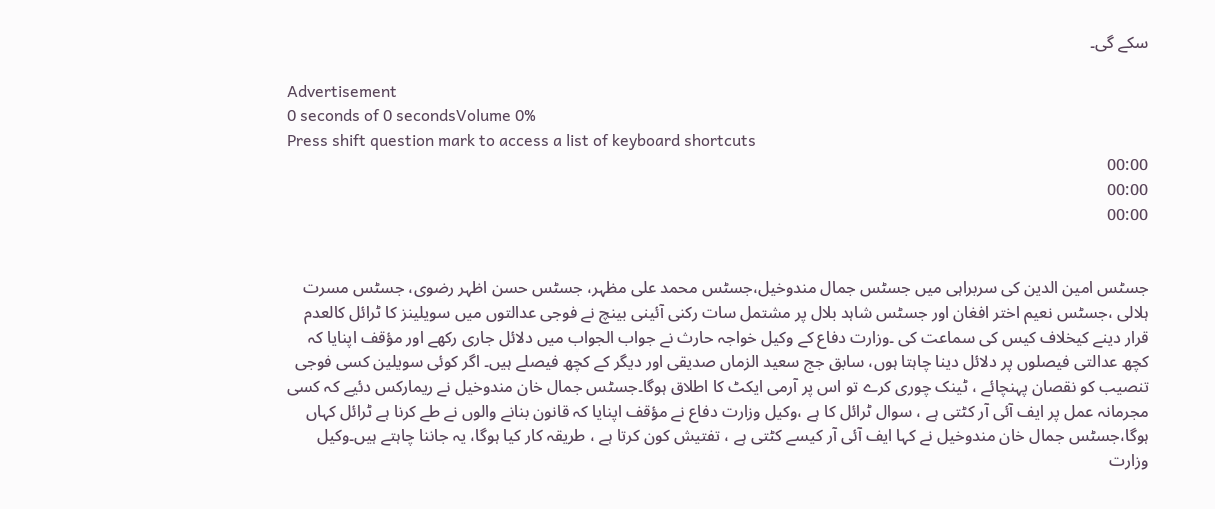سکے گی۔

Advertisement
0 seconds of 0 secondsVolume 0%
Press shift question mark to access a list of keyboard shortcuts
00:00
00:00
00:00


جسٹس امین الدین کی سربراہی میں جسٹس جمال مندوخیل،جسٹس محمد علی مظہر، جسٹس حسن اظہر رضوی، جسٹس مسرت ہلالی ،جسٹس نعیم اختر افغان اور جسٹس شاہد بلال پر مشتمل سات رکنی آئینی بینچ نے فوجی عدالتوں میں سویلینز کا ٹرائل کالعدم قرار دینے کیخلاف کیس کی سماعت کی ۔وزارت دفاع کے وکیل خواجہ حارث نے جواب الجواب میں دلائل جاری رکھے اور مؤقف اپنایا کہ کچھ عدالتی فیصلوں پر دلائل دینا چاہتا ہوں، سابق جج سعید الزماں صدیقی اور دیگر کے کچھ فیصلے ہیں۔ اگر کوئی سویلین کسی فوجی تنصیب کو نقصان پہنچائے ، ٹینک چوری کرے تو اس پر آرمی ایکٹ کا اطلاق ہوگا۔جسٹس جمال خان مندوخیل نے ریمارکس دئیے کہ کسی مجرمانہ عمل پر ایف آئی آر کٹتی ہے ، سوال ٹرائل کا ہے ،وکیل وزارت دفاع نے مؤقف اپنایا کہ قانون بنانے والوں نے طے کرنا ہے ٹرائل کہاں ہوگا،جسٹس جمال خان مندوخیل نے کہا ایف آئی آر کیسے کٹتی ہے ، تفتیش کون کرتا ہے ، طریقہ کار کیا ہوگا، یہ جاننا چاہتے ہیں۔وکیل وزارت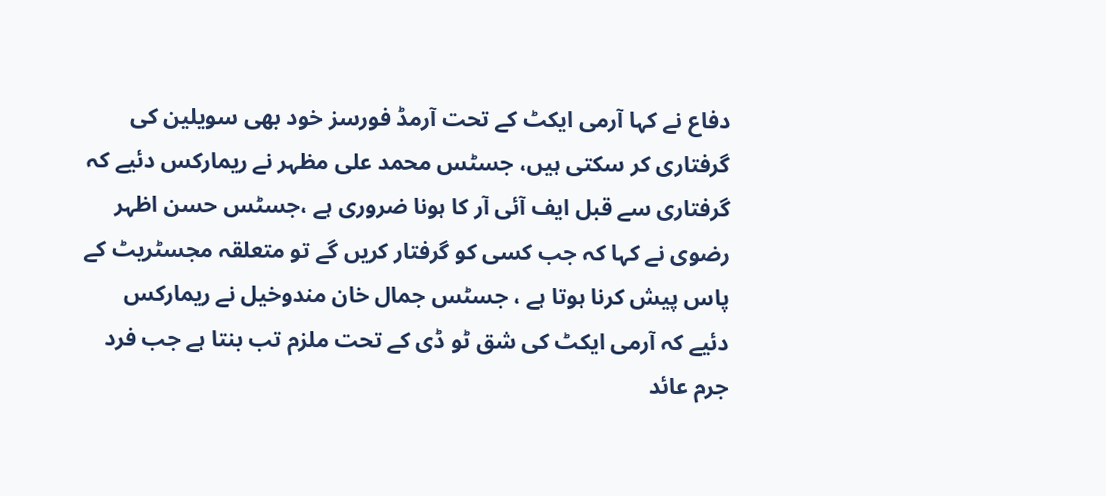دفاع نے کہا آرمی ایکٹ کے تحت آرمڈ فورسز خود بھی سویلین کی گرفتاری کر سکتی ہیں، جسٹس محمد علی مظہر نے ریمارکس دئیے کہ گرفتاری سے قبل ایف آئی آر کا ہونا ضروری ہے ،جسٹس حسن اظہر رضوی نے کہا کہ جب کسی کو گرفتار کریں گے تو متعلقہ مجسٹریٹ کے پاس پیش کرنا ہوتا ہے ، جسٹس جمال خان مندوخیل نے ریمارکس دئیے کہ آرمی ایکٹ کی شق ٹو ڈی کے تحت ملزم تب بنتا ہے جب فرد جرم عائد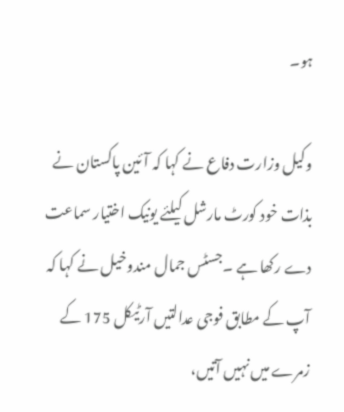ہو۔

وکیل وزارت دفاع نے کہا کہ آئین پاکستان نے بذات خود کورٹ مارشل کیلئے یونیک اختیار سماعت دے رکھا ہے ۔جسٹس جمال مندوخیل نے کہا کہ آپ کے مطابق فوجی عدالتیں آرٹیکل 175 کے زمرے میں نہیں آتیں،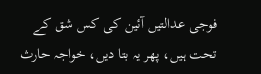فوجی عدالتیں آئین کی کس شق کے تحت ہیں، پھر یہ بتا دیں، خواجہ حارث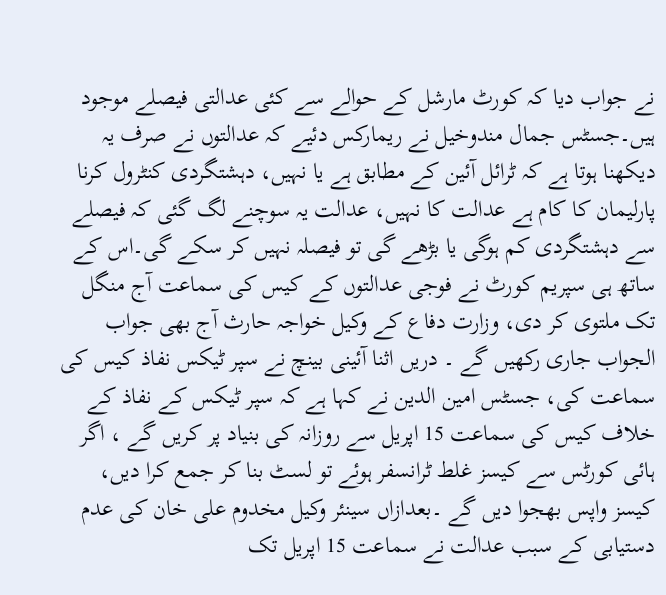نے جواب دیا کہ کورٹ مارشل کے حوالے سے کئی عدالتی فیصلے موجود ہیں۔جسٹس جمال مندوخیل نے ریمارکس دئیے کہ عدالتوں نے صرف یہ دیکھنا ہوتا ہے کہ ٹرائل آئین کے مطابق ہے یا نہیں، دہشتگردی کنٹرول کرنا پارلیمان کا کام ہے عدالت کا نہیں، عدالت یہ سوچنے لگ گئی کہ فیصلے سے دہشتگردی کم ہوگی یا بڑھے گی تو فیصلہ نہیں کر سکے گی۔اس کے ساتھ ہی سپریم کورٹ نے فوجی عدالتوں کے کیس کی سماعت آج منگل تک ملتوی کر دی، وزارت دفاع کے وکیل خواجہ حارث آج بھی جواب الجواب جاری رکھیں گے ۔ دریں اثنا آئینی بینچ نے سپر ٹیکس نفاذ کیس کی سماعت کی، جسٹس امین الدین نے کہا ہے کہ سپر ٹیکس کے نفاذ کے خلاف کیس کی سماعت 15 اپریل سے روزانہ کی بنیاد پر کریں گے ، اگر ہائی کورٹس سے کیسز غلط ٹرانسفر ہوئے تو لسٹ بنا کر جمع کرا دیں، کیسز واپس بھجوا دیں گے ۔بعدازاں سینئر وکیل مخدوم علی خان کی عدم دستیابی کے سبب عدالت نے سماعت 15 اپریل تک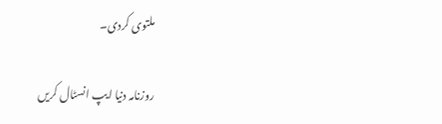ملتوی کردی۔

روزنامہ دنیا ایپ انسٹال کریں